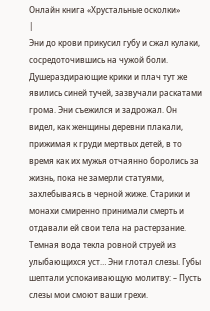Онлайн книга «Хрустальные осколки»
|
Эни до крови прикусил губу и сжал кулаки, сосредоточившись на чужой боли. Душераздирающие крики и плач тут же явились синей тучей, зазвучали раскатами грома. Эни съежился и задрожал. Он видел, как женщины деревни плакали, прижимая к груди мертвых детей, в то время как их мужья отчаянно боролись за жизнь, пока не замерли статуями, захлебываясь в черной жиже. Старики и монахи смиренно принимали смерть и отдавали ей свои тела на растерзание. Темная вода текла ровной струей из улыбающихся уст… Эни глотал слезы. Губы шептали успокаивающую молитву: – Пусть слезы мои смоют ваши грехи.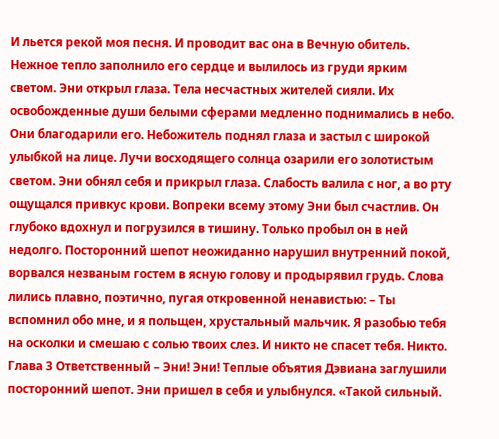И льется рекой моя песня. И проводит вас она в Вечную обитель. Нежное тепло заполнило его сердце и вылилось из груди ярким светом. Эни открыл глаза. Тела несчастных жителей сияли. Их освобожденные души белыми сферами медленно поднимались в небо. Они благодарили его. Небожитель поднял глаза и застыл с широкой улыбкой на лице. Лучи восходящего солнца озарили его золотистым светом. Эни обнял себя и прикрыл глаза. Слабость валила с ног, а во рту ощущался привкус крови. Вопреки всему этому Эни был счастлив. Он глубоко вдохнул и погрузился в тишину. Только пробыл он в ней недолго. Посторонний шепот неожиданно нарушил внутренний покой, ворвался незваным гостем в ясную голову и продырявил грудь. Слова лились плавно, поэтично, пугая откровенной ненавистью: – Ты вспомнил обо мне, и я польщен, хрустальный мальчик. Я разобью тебя на осколки и смешаю с солью твоих слез. И никто не спасет тебя. Никто. Глава 3 Ответственный – Эни! Эни! Теплые объятия Дэвиана заглушили посторонний шепот. Эни пришел в себя и улыбнулся. «Такой сильный.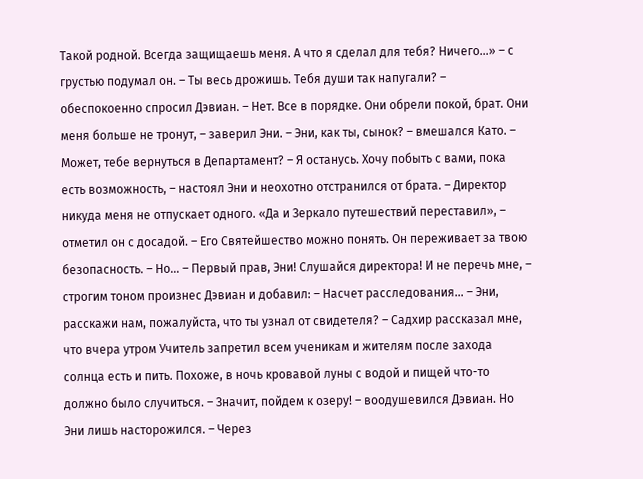Такой родной. Всегда защищаешь меня. А что я сделал для тебя? Ничего…» – с грустью подумал он. – Ты весь дрожишь. Тебя души так напугали? – обеспокоенно спросил Дэвиан. – Нет. Все в порядке. Они обрели покой, брат. Они меня больше не тронут, – заверил Эни. – Эни, как ты, сынок? – вмешался Като. – Может, тебе вернуться в Департамент? – Я останусь. Хочу побыть с вами, пока есть возможность, – настоял Эни и неохотно отстранился от брата. – Директор никуда меня не отпускает одного. «Да и Зеркало путешествий переставил», – отметил он с досадой. – Его Святейшество можно понять. Он переживает за твою безопасность. – Но… – Первый прав, Эни! Слушайся директора! И не перечь мне, – строгим тоном произнес Дэвиан и добавил: – Насчет расследования… – Эни, расскажи нам, пожалуйста, что ты узнал от свидетеля? – Садхир рассказал мне, что вчера утром Учитель запретил всем ученикам и жителям после захода солнца есть и пить. Похоже, в ночь кровавой луны с водой и пищей что-то должно было случиться. – Значит, пойдем к озеру! – воодушевился Дэвиан. Но Эни лишь насторожился. – Через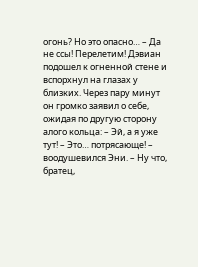огонь? Но это опасно… – Да не ссы! Перелетим! Дэвиан подошел к огненной стене и вспорхнул на глазах у близких. Через пару минут он громко заявил о себе, ожидая по другую сторону алого кольца: – Эй, а я уже тут! – Это… потрясающе! – воодушевился Эни. – Ну что, братец,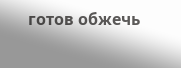готов обжечь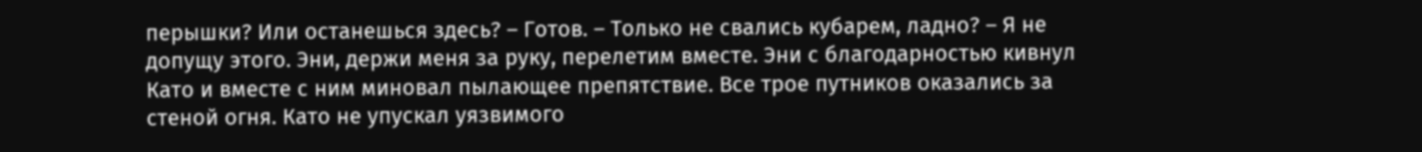перышки? Или останешься здесь? – Готов. – Только не свались кубарем, ладно? – Я не допущу этого. Эни, держи меня за руку, перелетим вместе. Эни с благодарностью кивнул Като и вместе с ним миновал пылающее препятствие. Все трое путников оказались за стеной огня. Като не упускал уязвимого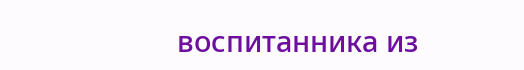воспитанника из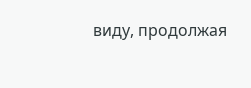виду, продолжая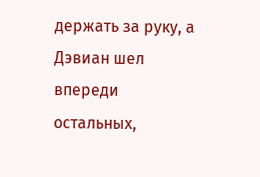держать за руку, а Дэвиан шел впереди остальных,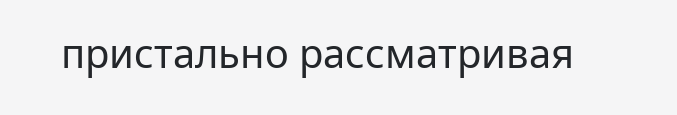пристально рассматривая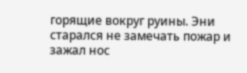горящие вокруг руины. Эни старался не замечать пожар и зажал нос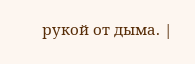рукой от дыма. |